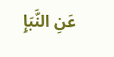عَنِ النَّبَإِ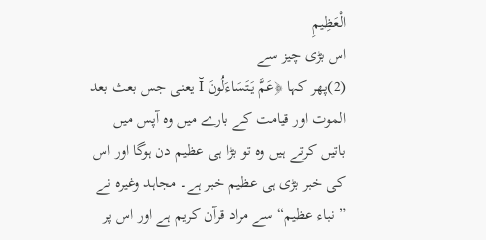الْعَظِيمِ
اس بڑی چیز سے
(2)پھر کہا ﴿عَمَّ يَتَسَاءَلُونَ Ĭ یعنی جس بعث بعد الموت اور قیامت کے بارے میں وہ آپس میں باتیں کرتے ہیں وہ تو بڑا ہی عظیم دن ہوگا اور اس کی خبر بڑی ہی عظیم خبر ہے۔ مجاہد وغیرہ نے ” نباء عظیم“ سے مراد قرآن کریم ہے اور اس پر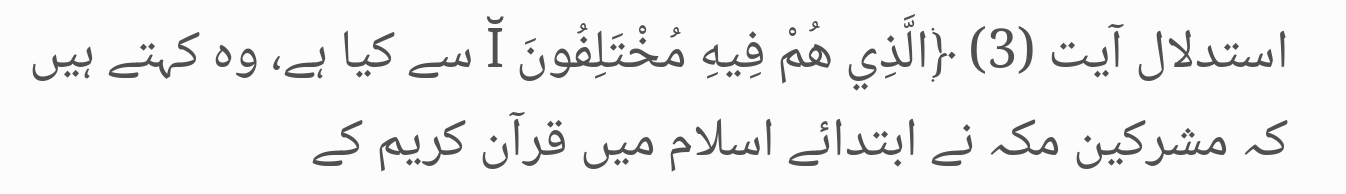استدلال آیت (3) ﴿الَّذِي هُمْ فِيهِ مُخْتَلِفُونَ Ĭ سے کیا ہے، وہ کہتے ہیں کہ مشرکین مکہ نے ابتدائے اسلام میں قرآن کریم کے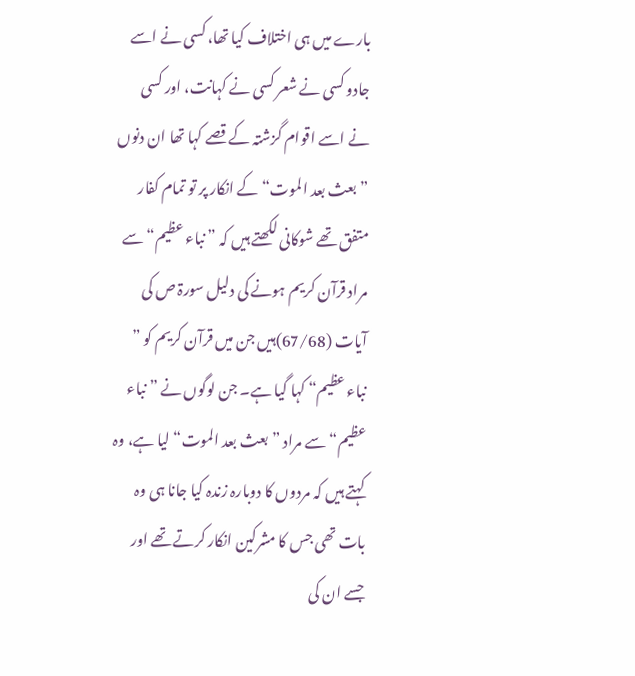بارے میں ہی اختلاف کیا تھا، کسی نے اسے جادو کسی نے شعر کسی نے کہانت، اور کسی نے اسے اقوام گزشتہ کے قصے کہا تھا ان دنوں ” بعث بعد الموت“ کے انکار پر تو تمام کفار متفق تھے شوکانی لکھتے ہیں کہ ” نباء عظیم“ سے مراد قرآن کریم ہونے کی دلیل سورۃ ص کی آیات (67/68)ہیں جن میں قرآن کریم کو ” نباء عظیم“ کہا گیا ہے۔ جن لوگوں نے ” نباء عظیم“ سے مراد ” بعث بعد الموت“ لیا ہے، وہ کہتے ہیں کہ مردوں کا دوبارہ زندہ کیا جانا ہی وہ بات تھی جس کا مشرکین انکار کرتے تھے اور جسے ان کی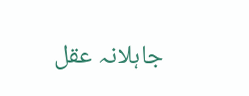جاہلانہ عقل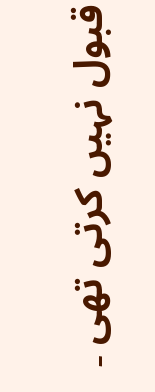قبول نہیں کرتی تھی ۔